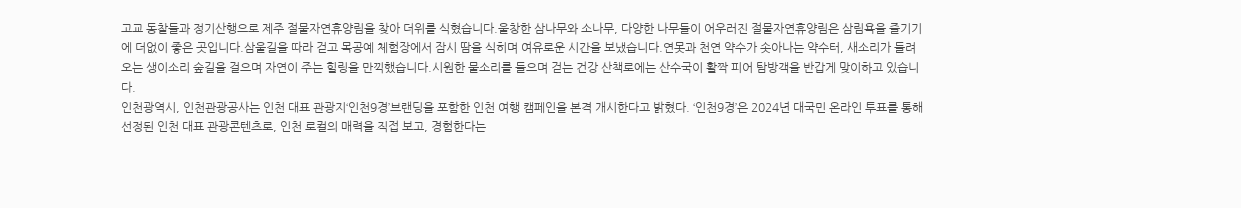고교 동찰들과 정기산행으로 제주 절물자연휴양림을 찾아 더위를 식혔습니다.울창한 삼나무와 소나무, 다양한 나무들이 어우러진 절물자연휴양림은 삼림욕을 즐기기에 더없이 좋은 곳입니다.삼울길을 따라 걷고 목공예 체험장에서 잠시 땀을 식히며 여유로운 시간을 보냈습니다.연못과 천연 약수가 솟아나는 약수터, 새소리가 들려오는 생이소리 숲길을 걸으며 자연이 주는 힐링을 만끽했습니다.시원한 물소리를 들으며 걷는 건강 산책로에는 산수국이 활짝 피어 탐방객을 반갑게 맞이하고 있습니다.
인천광역시, 인천관광공사는 인천 대표 관광지‘인천9경’브랜딩을 포함한 인천 여행 캠페인을 본격 개시한다고 밝혔다. ‘인천9경’은 2024년 대국민 온라인 투표를 통해 선정된 인천 대표 관광콘텐츠로, 인천 로컬의 매력을 직접 보고, 경험한다는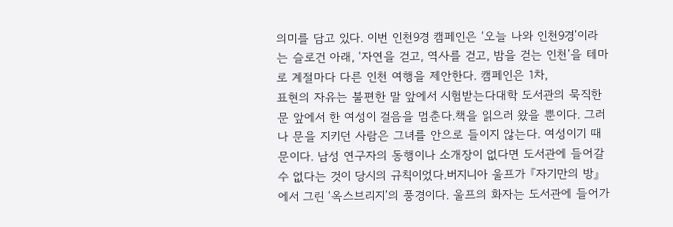의미를 담고 있다. 이번 인천9경 캠페인은 ‘오늘 나와 인천9경’이라는 슬로건 아래, ‘자연을 걷고, 역사를 걷고, 밤을 걷는 인천’을 테마로 계절마다 다른 인천 여행을 제안한다. 캠페인은 1차,
표현의 자유는 불편한 말 앞에서 시험받는다대학 도서관의 묵직한 문 앞에서 한 여성이 걸음을 멈춘다.책을 읽으러 왔을 뿐이다. 그러나 문을 지키던 사람은 그녀를 안으로 들이지 않는다. 여성이기 때문이다. 남성 연구자의 동행이나 소개장이 없다면 도서관에 들어갈 수 없다는 것이 당시의 규칙이었다.버지니아 울프가 『자기만의 방』에서 그린 ‘옥스브리지’의 풍경이다. 울프의 화자는 도서관에 들어가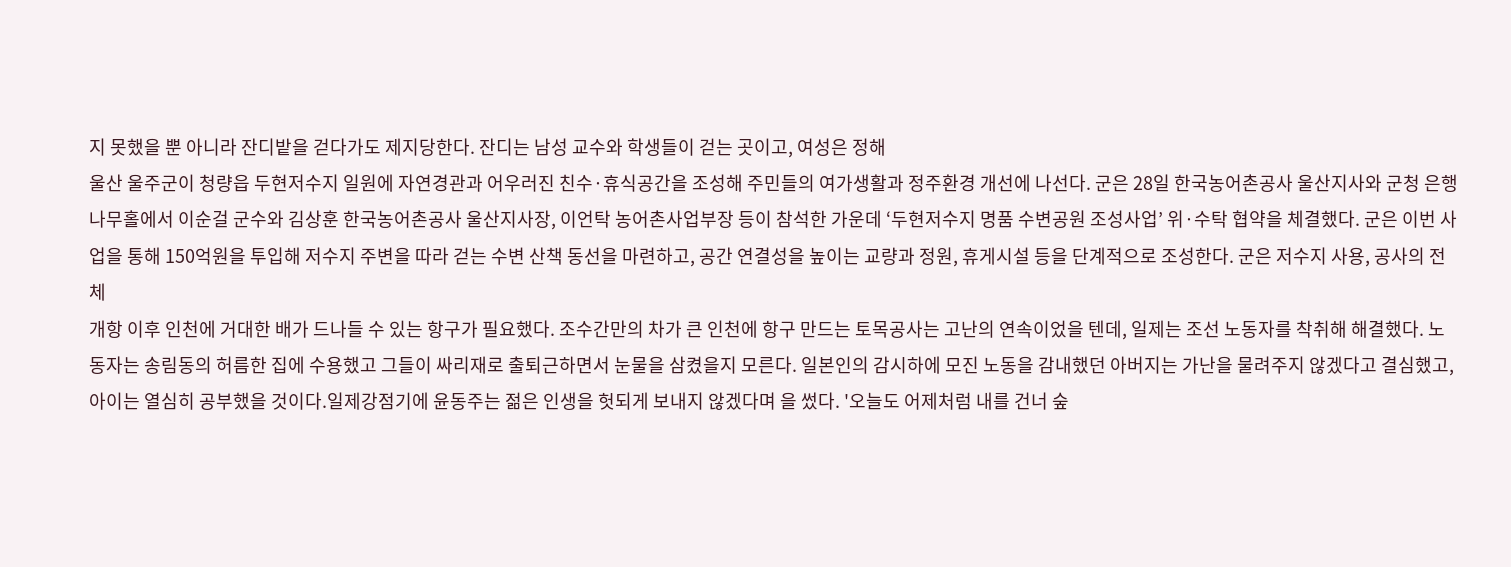지 못했을 뿐 아니라 잔디밭을 걷다가도 제지당한다. 잔디는 남성 교수와 학생들이 걷는 곳이고, 여성은 정해
울산 울주군이 청량읍 두현저수지 일원에 자연경관과 어우러진 친수·휴식공간을 조성해 주민들의 여가생활과 정주환경 개선에 나선다. 군은 28일 한국농어촌공사 울산지사와 군청 은행나무홀에서 이순걸 군수와 김상훈 한국농어촌공사 울산지사장, 이언탁 농어촌사업부장 등이 참석한 가운데 ‘두현저수지 명품 수변공원 조성사업’ 위·수탁 협약을 체결했다. 군은 이번 사업을 통해 150억원을 투입해 저수지 주변을 따라 걷는 수변 산책 동선을 마련하고, 공간 연결성을 높이는 교량과 정원, 휴게시설 등을 단계적으로 조성한다. 군은 저수지 사용, 공사의 전체
개항 이후 인천에 거대한 배가 드나들 수 있는 항구가 필요했다. 조수간만의 차가 큰 인천에 항구 만드는 토목공사는 고난의 연속이었을 텐데, 일제는 조선 노동자를 착취해 해결했다. 노동자는 송림동의 허름한 집에 수용했고 그들이 싸리재로 출퇴근하면서 눈물을 삼켰을지 모른다. 일본인의 감시하에 모진 노동을 감내했던 아버지는 가난을 물려주지 않겠다고 결심했고, 아이는 열심히 공부했을 것이다.일제강점기에 윤동주는 젊은 인생을 헛되게 보내지 않겠다며 을 썼다. '오늘도 어제처럼 내를 건너 숲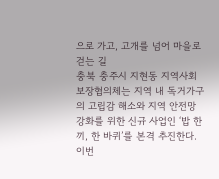으로 가고, 고개를 넘어 마을로 걷는 길
충북 충주시 지현동 지역사회보장협의체는 지역 내 독거가구의 고립감 해소와 지역 안전망 강화를 위한 신규 사업인 ‘밥 한끼, 한 바퀴’를 본격 추진한다.이번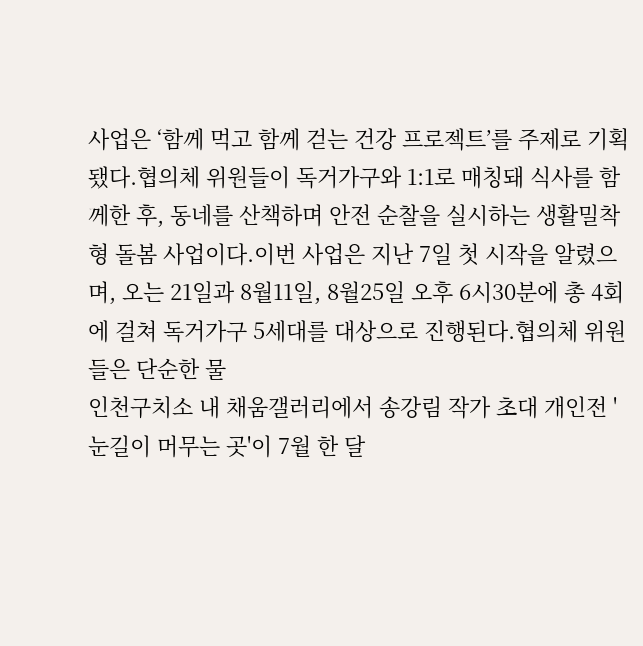사업은 ‘함께 먹고 함께 걷는 건강 프로젝트’를 주제로 기획됐다.협의체 위원들이 독거가구와 1:1로 매칭돼 식사를 함께한 후, 동네를 산책하며 안전 순찰을 실시하는 생활밀착형 돌봄 사업이다.이번 사업은 지난 7일 첫 시작을 알렸으며, 오는 21일과 8월11일, 8월25일 오후 6시30분에 총 4회에 걸쳐 독거가구 5세대를 대상으로 진행된다.협의체 위원들은 단순한 물
인천구치소 내 채움갤러리에서 송강림 작가 초대 개인전 '눈길이 머무는 곳'이 7월 한 달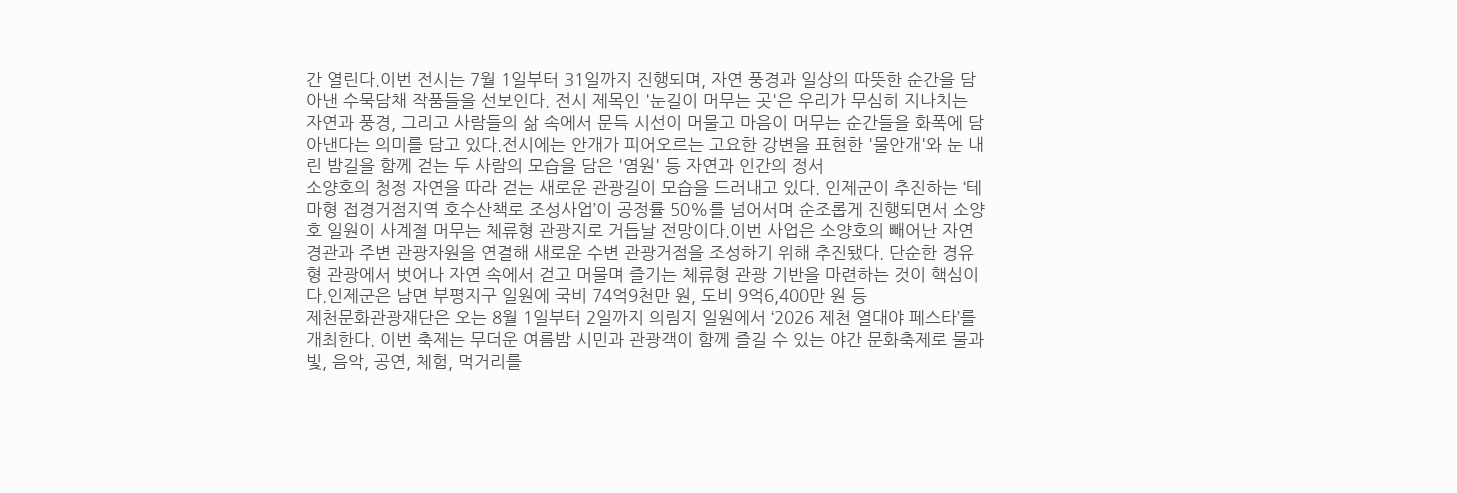간 열린다.이번 전시는 7월 1일부터 31일까지 진행되며, 자연 풍경과 일상의 따뜻한 순간을 담아낸 수묵담채 작품들을 선보인다. 전시 제목인 '눈길이 머무는 곳'은 우리가 무심히 지나치는 자연과 풍경, 그리고 사람들의 삶 속에서 문득 시선이 머물고 마음이 머무는 순간들을 화폭에 담아낸다는 의미를 담고 있다.전시에는 안개가 피어오르는 고요한 강변을 표현한 '물안개'와 눈 내린 밤길을 함께 걷는 두 사람의 모습을 담은 '염원' 등 자연과 인간의 정서
소양호의 청정 자연을 따라 걷는 새로운 관광길이 모습을 드러내고 있다. 인제군이 추진하는 ‘테마형 접경거점지역 호수산책로 조성사업’이 공정률 50%를 넘어서며 순조롭게 진행되면서 소양호 일원이 사계절 머무는 체류형 관광지로 거듭날 전망이다.이번 사업은 소양호의 빼어난 자연경관과 주변 관광자원을 연결해 새로운 수변 관광거점을 조성하기 위해 추진됐다. 단순한 경유형 관광에서 벗어나 자연 속에서 걷고 머물며 즐기는 체류형 관광 기반을 마련하는 것이 핵심이다.인제군은 남면 부평지구 일원에 국비 74억9천만 원, 도비 9억6,400만 원 등
제천문화관광재단은 오는 8월 1일부터 2일까지 의림지 일원에서 ‘2026 제천 열대야 페스타’를 개최한다. 이번 축제는 무더운 여름밤 시민과 관광객이 함께 즐길 수 있는 야간 문화축제로 물과 빛, 음악, 공연, 체험, 먹거리를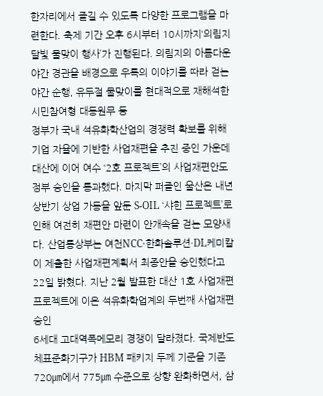한자리에서 즐길 수 있도록 다양한 프로그램을 마련한다. 축제 기간 오후 6시부터 10시까지‘의림지 달빛 물맞이 행사’가 진행된다. 의림지의 아름다운 야간 경관을 배경으로 우륵의 이야기를 따라 걷는 야간 순행, 유두절 물맞이를 현대적으로 재해석한 시민참여형 대동원무 등
정부가 국내 석유화학산업의 경쟁력 확보를 위해 기업 자율에 기반한 사업재편을 추진 중인 가운데 대산에 이어 여수 ‘2호 프로젝트’의 사업재편안도 정부 승인을 통과했다. 마지막 퍼즐인 울산은 내년 상반기 상업 가동을 앞둔 S-OIL ‘샤힌 프로젝트’로 인해 여전히 재편안 마련이 안개속을 걷는 모양새다. 산업통상부는 여천NCC·한화솔루션·DL케미칼이 제출한 사업재편계획서 최종안을 승인했다고 22일 밝혔다. 지난 2월 발표한 대산 1호 사업재편 프로젝트에 이은 석유화학업계의 두번째 사업재편 승인
6세대 고대역폭메모리 경쟁이 달라졌다. 국제반도체표준화기구가 HBM 패키지 두께 기준을 기존 720㎛에서 775㎛ 수준으로 상향 완화하면서, 삼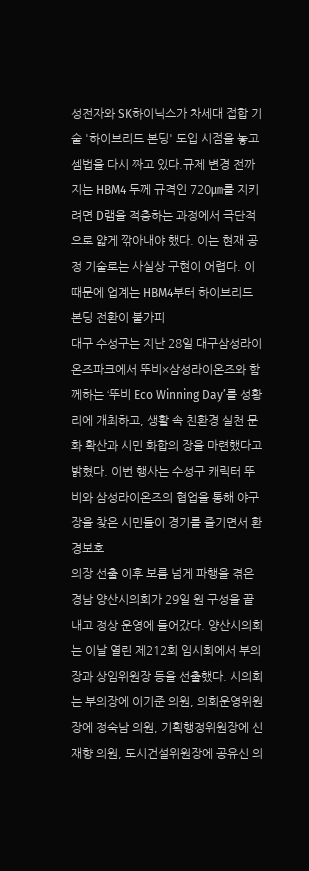성전자와 SK하이닉스가 차세대 접합 기술 '하이브리드 본딩' 도입 시점을 놓고 셈법을 다시 짜고 있다.규제 변경 전까지는 HBM4 두께 규격인 720㎛를 지키려면 D램을 적층하는 과정에서 극단적으로 얇게 깎아내야 했다. 이는 현재 공정 기술로는 사실상 구현이 어렵다. 이 때문에 업계는 HBM4부터 하이브리드 본딩 전환이 불가피
대구 수성구는 지난 28일 대구삼성라이온즈파크에서 뚜비×삼성라이온즈와 함께하는 ‘뚜비 Eco Winning Day’를 성황리에 개최하고, 생활 속 친환경 실천 문화 확산과 시민 화합의 장을 마련했다고 밝혔다. 이번 행사는 수성구 캐릭터 뚜비와 삼성라이온즈의 협업을 통해 야구장을 찾은 시민들이 경기를 즐기면서 환경보호
의장 선출 이후 보름 넘게 파행을 겪은 경남 양산시의회가 29일 원 구성을 끝내고 정상 운영에 들어갔다. 양산시의회는 이날 열린 제212회 임시회에서 부의장과 상임위원장 등을 선출했다. 시의회는 부의장에 이기준 의원, 의회운영위원장에 정숙남 의원, 기획행정위원장에 신재향 의원, 도시건설위원장에 공유신 의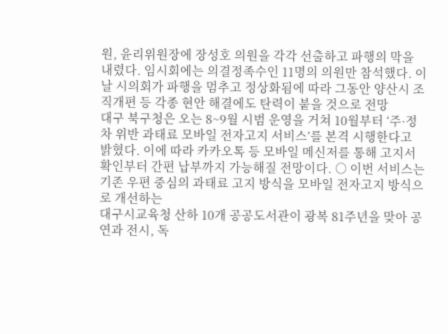원, 윤리위원장에 장성호 의원을 각각 선출하고 파행의 막을 내렸다. 임시회에는 의결정족수인 11명의 의원만 참석했다. 이날 시의회가 파행을 멈추고 정상화됨에 따라 그동안 양산시 조직개편 등 각종 현안 해결에도 탄력이 붙을 것으로 전망
대구 북구청은 오는 8~9월 시범 운영을 거쳐 10월부터 ‘주·정차 위반 과태료 모바일 전자고지 서비스’를 본격 시행한다고 밝혔다. 이에 따라 카카오톡 등 모바일 메신저를 통해 고지서 확인부터 간편 납부까지 가능해질 전망이다. ○ 이번 서비스는 기존 우편 중심의 과태료 고지 방식을 모바일 전자고지 방식으로 개선하는
대구시교육청 산하 10개 공공도서관이 광복 81주년을 맞아 공연과 전시, 독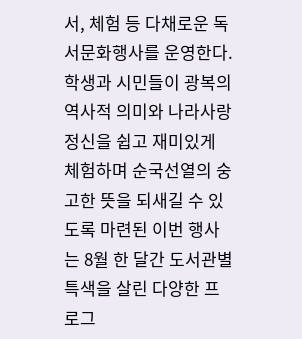서, 체험 등 다채로운 독서문화행사를 운영한다. 학생과 시민들이 광복의 역사적 의미와 나라사랑 정신을 쉽고 재미있게 체험하며 순국선열의 숭고한 뜻을 되새길 수 있도록 마련된 이번 행사는 8월 한 달간 도서관별 특색을 살린 다양한 프로그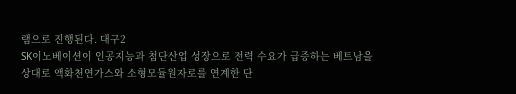램으로 진행된다. 대구2
SK이노베이션이 인공지능과 첨단산업 성장으로 전력 수요가 급증하는 베트남을 상대로 액화천연가스와 소형모듈원자로를 연계한 단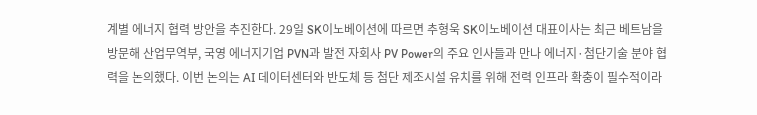계별 에너지 협력 방안을 추진한다. 29일 SK이노베이션에 따르면 추형욱 SK이노베이션 대표이사는 최근 베트남을 방문해 산업무역부, 국영 에너지기업 PVN과 발전 자회사 PV Power의 주요 인사들과 만나 에너지·첨단기술 분야 협력을 논의했다. 이번 논의는 AI 데이터센터와 반도체 등 첨단 제조시설 유치를 위해 전력 인프라 확충이 필수적이라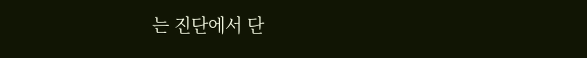는 진단에서 단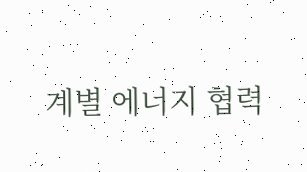계별 에너지 협력